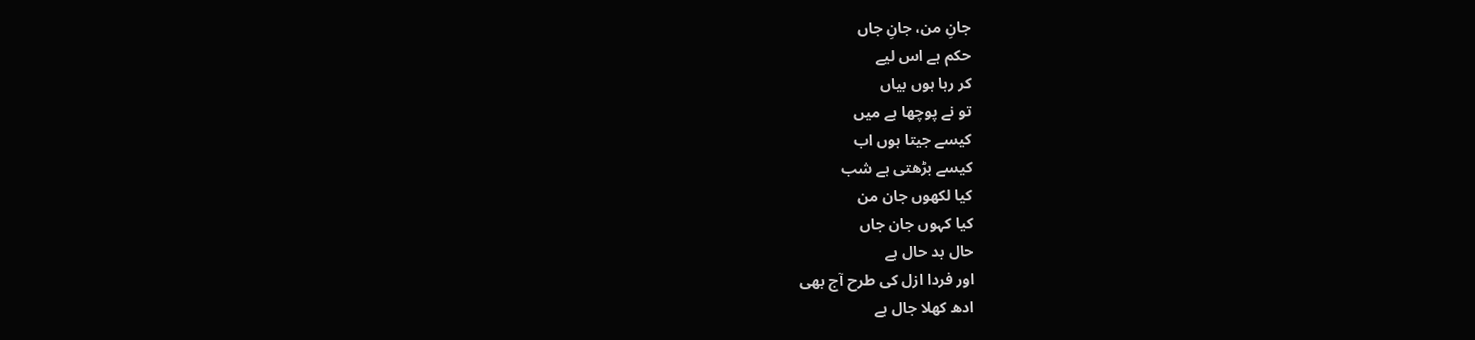جانِ من، جانِ جاں
حکم ہے اس لیے
کر رہا ہوں بیاں
تو نے پوچھا ہے میں
کیسے جیتا ہوں اب
کیسے بڑھتی ہے شب
کیا لکھوں جان من
کیا کہوں جان جاں
حال بد حال ہے
اور فردا ازل کی طرح آج بھی
ادھ کھلا جال ہے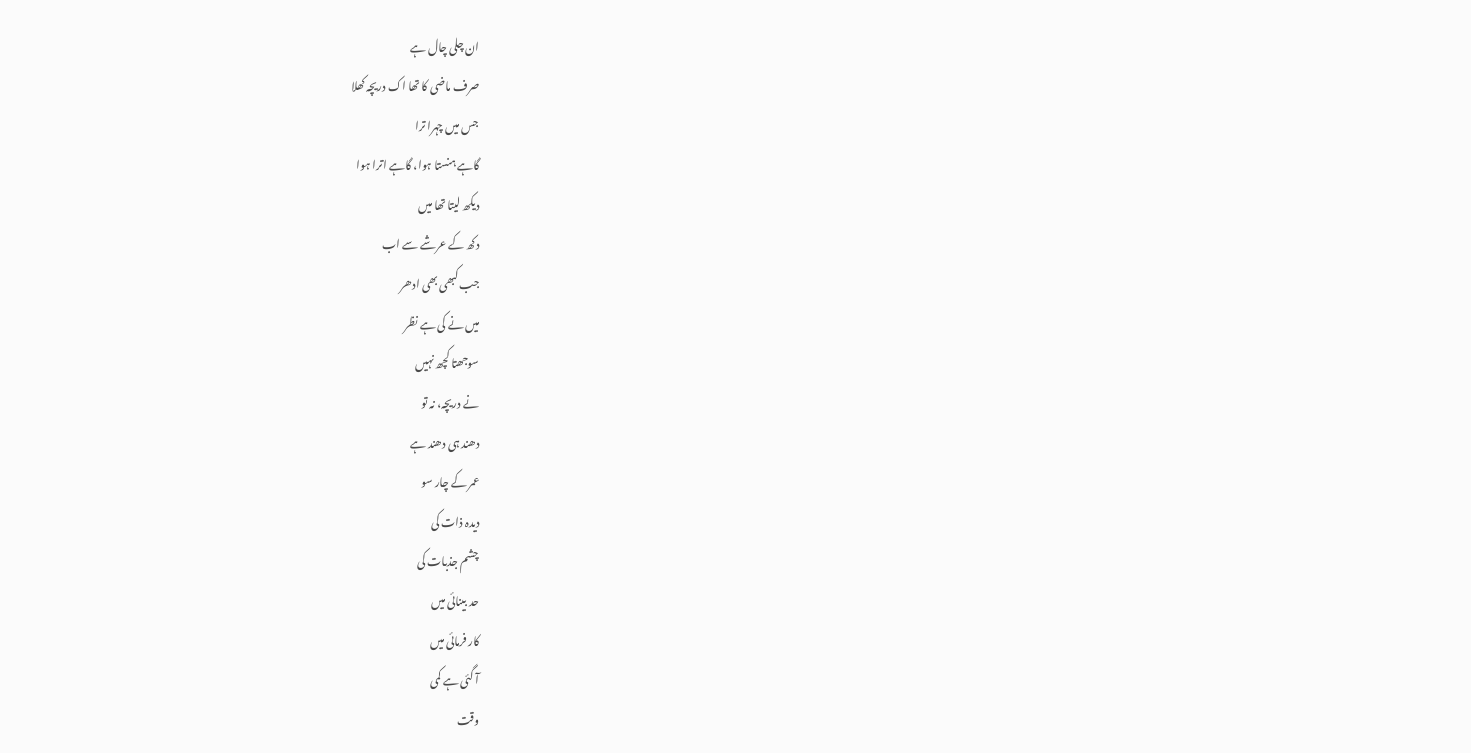ان چلی چال ہے
صرف ماضی کا تھا اک دریچہ کھلا
جس میں چہرا ترا
گاہے ہنستا ہوا، گاہے اترا ہوا
دیکھ لیتا تھا میں
دکھ کے عرشے سے اب
جب کبھی بھی ادھر
میں نے کی ہے نظر
سوجھتا کچھ نہیں
نے دریچہ، نہ تو
دھند ہی دھند ہے
عمر کے چار سو
دیدہ ذات کی
چشم جذبات کی
حد بینائی میں
کار فرمائی میں
آ گئی ہے کمی
وقت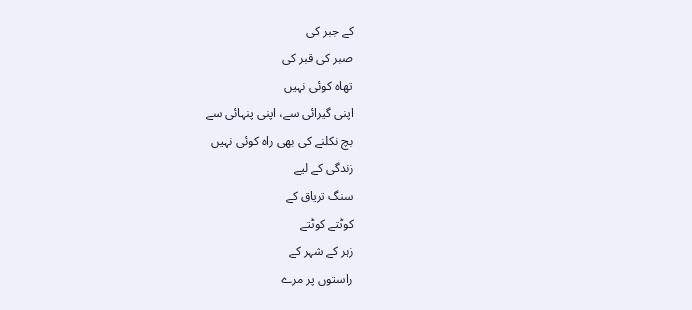کے جبر کی
صبر کی قبر کی
تھاہ کوئی نہیں
اپنی گیرائی سے، اپنی پنہائی سے
بچ نکلنے کی بھی راہ کوئی نہیں
زندگی کے لیے
سنگ تریاق کے
کوٹتے کوٹتے
زہر کے شہر کے
راستوں پر مرے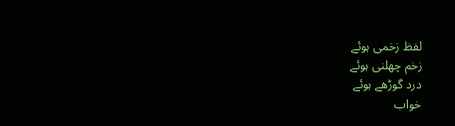لفظ زخمی ہوئے
زخم چھلنی ہوئے
درد گوڑھے ہوئے
خواب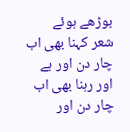بوڑھے ہوئے
شعر کہنا بھی اب چار دن اور ہے
اور رہنا بھی اب
چار دن اور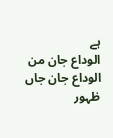ہے
الوداع جان من
الوداع جان جاں
ظہور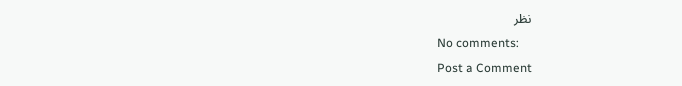نظر
No comments:
Post a Comment